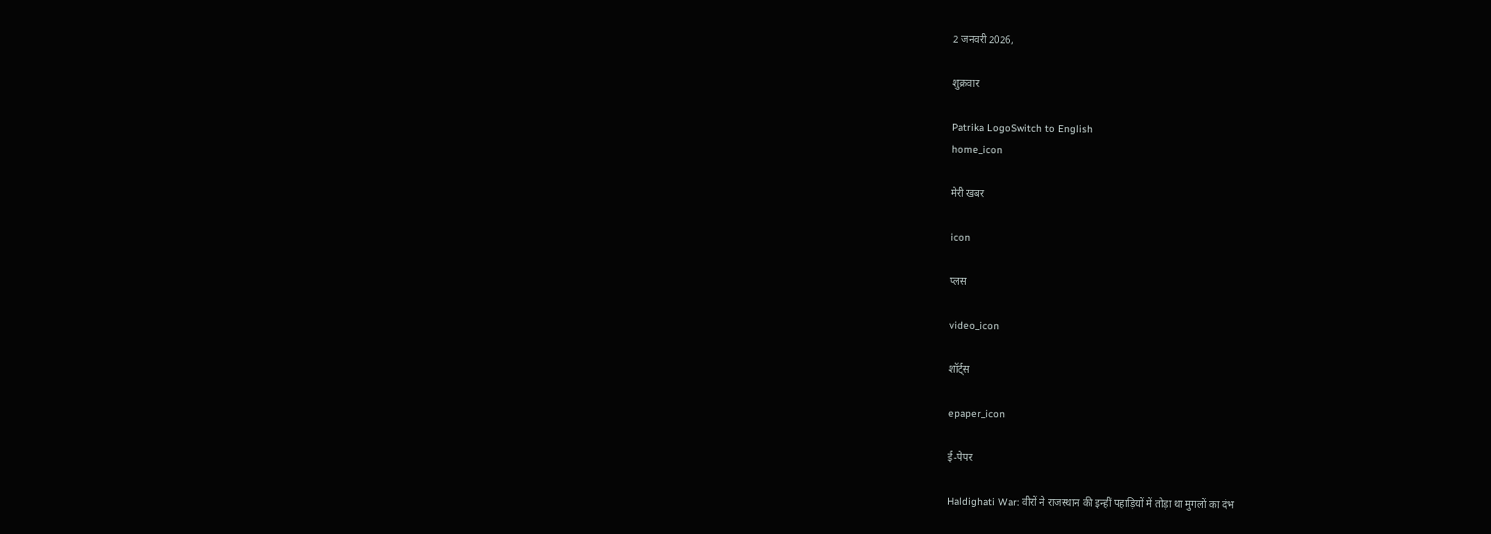2 जनवरी 2026,

शुक्रवार

Patrika LogoSwitch to English
home_icon

मेरी खबर

icon

प्लस

video_icon

शॉर्ट्स

epaper_icon

ई-पेपर

Haldighati War: वीरों ने राजस्थान की इन्हीं पहाड़ियों में तोड़ा था मुगलों का दंभ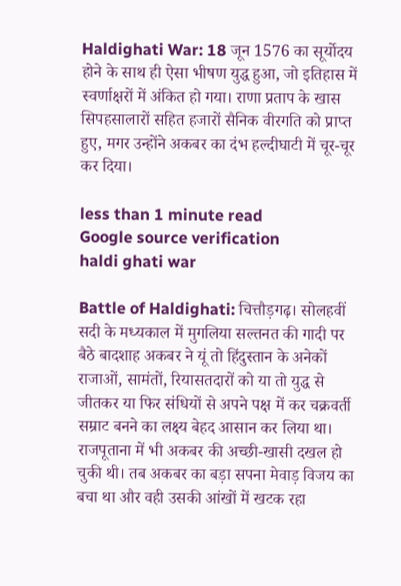Haldighati War: 18 जून 1576 का सूर्योदय होने के साथ ही ऐसा भीषण युद्ध हुआ, जो इतिहास में स्वर्णाक्षरों में अंकित हो गया। राणा प्रताप के खास सिपहसालारों सहित हजारों सैनिक वीरगति को प्राप्त हुए, मगर उन्होंने अकबर का दंभ हल्दीघाटी में चूर-चूर कर दिया।

less than 1 minute read
Google source verification
haldi ghati war

Battle of Haldighati: चित्तौड़गढ़। सोलहवीं सदी के मध्यकाल में मुगलिया सल्तनत की गादी पर बैठे बादशाह अकबर ने यूं तो हिंदुस्तान के अनेकों राजाओं, सामंतों, रियासतदारों को या तो युद्ध से जीतकर या फिर संधियों से अपने पक्ष में कर चक्रवर्ती सम्राट बनने का लक्ष्य बेहद आसान कर लिया था। राजपूताना में भी अकबर की अच्छी-खासी दखल हो चुकी थी। तब अकबर का बड़ा सपना मेवाड़ विजय का बचा था और वही उसकी आंखों में खटक रहा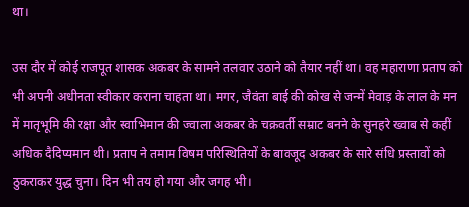था।

उस दौर में कोई राजपूत शासक अकबर के सामने तलवार उठाने को तैयार नहीं था। वह महाराणा प्रताप को भी अपनी अधीनता स्वीकार कराना चाहता था। मगर, जैवंता बाई की कोख से जन्में मेवाड़ के लाल के मन में मातृभूमि की रक्षा और स्वाभिमान की ज्वाला अकबर के चक्रवर्ती सम्राट बनने के सुनहरे ख्वाब से कहीं अधिक दैदिप्यमान थी। प्रताप ने तमाम विषम परिस्थितियों के बावजूद अकबर के सारे संधि प्रस्तावों को ठुकराकर युद्ध चुना। दिन भी तय हो गया और जगह भी।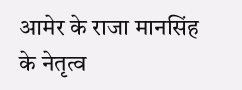आमेर के राजा मानसिंह के नेतृत्व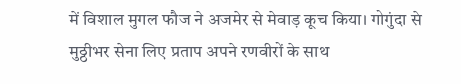में विशाल मुगल फौज ने अजमेर से मेवाड़ कूच किया। गोगुंदा से मुठ्ठीभर सेना लिए प्रताप अपने रणवीरों के साथ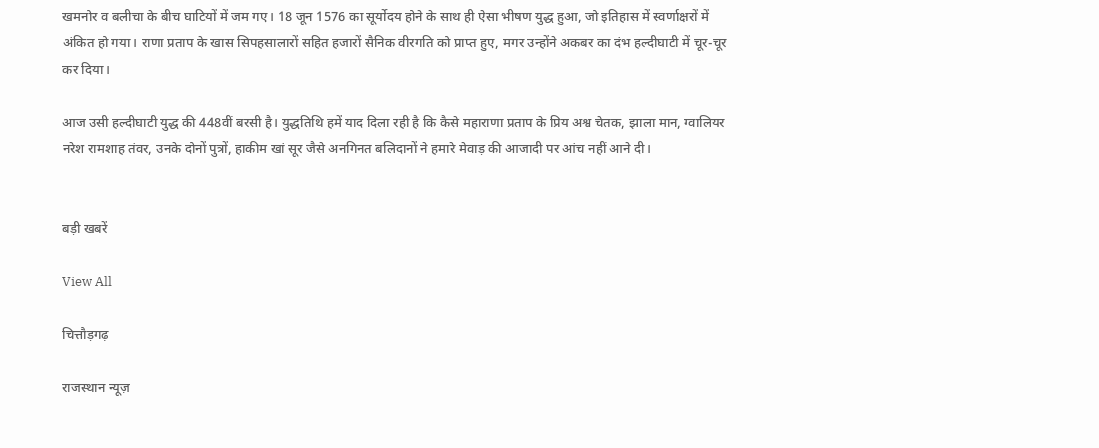खमनोर व बलीचा के बीच घाटियों में जम गए। 18 जून 1576 का सूर्योदय होने के साथ ही ऐसा भीषण युद्ध हुआ, जो इतिहास में स्वर्णाक्षरों में अंकित हो गया। राणा प्रताप के खास सिपहसालारों सहित हजारों सैनिक वीरगति को प्राप्त हुए, मगर उन्होंने अकबर का दंभ हल्दीघाटी में चूर-चूर कर दिया।

आज उसी हल्दीघाटी युद्ध की 448वीं बरसी है। युद्धतिथि हमें याद दिला रही है कि कैसे महाराणा प्रताप के प्रिय अश्व चेतक, झाला मान, ग्वालियर नरेश रामशाह तंवर, उनके दोनों पुत्रों, हाकीम खां सूर जैसे अनगिनत बलिदानों ने हमारे मेवाड़ की आजादी पर आंच नहीं आने दी।


बड़ी खबरें

View All

चित्तौड़गढ़

राजस्थान न्यूज़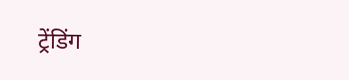ट्रेंडिंग